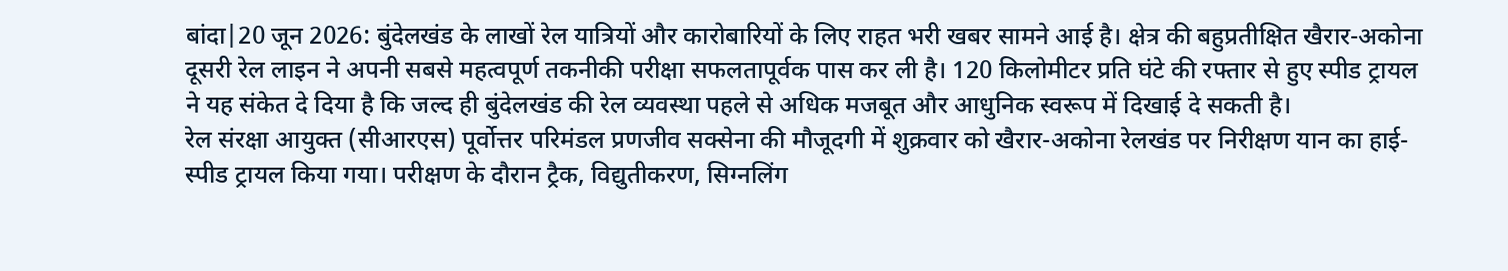बांदा|20 जून 2026: बुंदेलखंड के लाखों रेल यात्रियों और कारोबारियों के लिए राहत भरी खबर सामने आई है। क्षेत्र की बहुप्रतीक्षित खैरार-अकोना दूसरी रेल लाइन ने अपनी सबसे महत्वपूर्ण तकनीकी परीक्षा सफलतापूर्वक पास कर ली है। 120 किलोमीटर प्रति घंटे की रफ्तार से हुए स्पीड ट्रायल ने यह संकेत दे दिया है कि जल्द ही बुंदेलखंड की रेल व्यवस्था पहले से अधिक मजबूत और आधुनिक स्वरूप में दिखाई दे सकती है।
रेल संरक्षा आयुक्त (सीआरएस) पूर्वोत्तर परिमंडल प्रणजीव सक्सेना की मौजूदगी में शुक्रवार को खैरार-अकोना रेलखंड पर निरीक्षण यान का हाई-स्पीड ट्रायल किया गया। परीक्षण के दौरान ट्रैक, विद्युतीकरण, सिग्नलिंग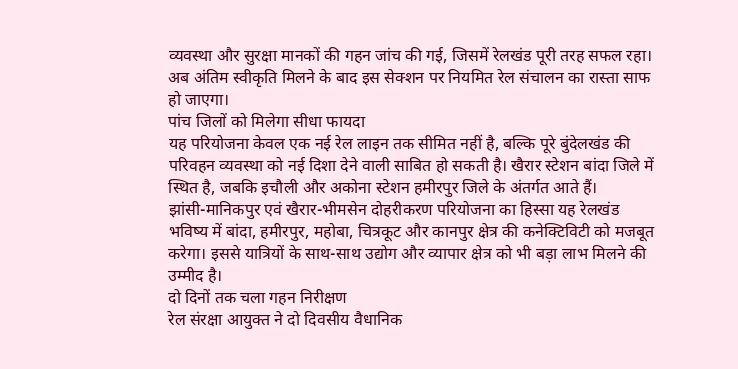व्यवस्था और सुरक्षा मानकों की गहन जांच की गई, जिसमें रेलखंड पूरी तरह सफल रहा।
अब अंतिम स्वीकृति मिलने के बाद इस सेक्शन पर नियमित रेल संचालन का रास्ता साफ हो जाएगा।
पांच जिलों को मिलेगा सीधा फायदा
यह परियोजना केवल एक नई रेल लाइन तक सीमित नहीं है, बल्कि पूरे बुंदेलखंड की परिवहन व्यवस्था को नई दिशा देने वाली साबित हो सकती है। खैरार स्टेशन बांदा जिले में स्थित है, जबकि इचौली और अकोना स्टेशन हमीरपुर जिले के अंतर्गत आते हैं।
झांसी-मानिकपुर एवं खैरार-भीमसेन दोहरीकरण परियोजना का हिस्सा यह रेलखंड भविष्य में बांदा, हमीरपुर, महोबा, चित्रकूट और कानपुर क्षेत्र की कनेक्टिविटी को मजबूत करेगा। इससे यात्रियों के साथ-साथ उद्योग और व्यापार क्षेत्र को भी बड़ा लाभ मिलने की उम्मीद है।
दो दिनों तक चला गहन निरीक्षण
रेल संरक्षा आयुक्त ने दो दिवसीय वैधानिक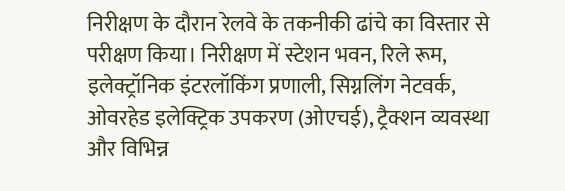निरीक्षण के दौरान रेलवे के तकनीकी ढांचे का विस्तार से परीक्षण किया। निरीक्षण में स्टेशन भवन, रिले रूम, इलेक्ट्रॉनिक इंटरलॉकिंग प्रणाली, सिग्नलिंग नेटवर्क, ओवरहेड इलेक्ट्रिक उपकरण (ओएचई), ट्रैक्शन व्यवस्था और विभिन्न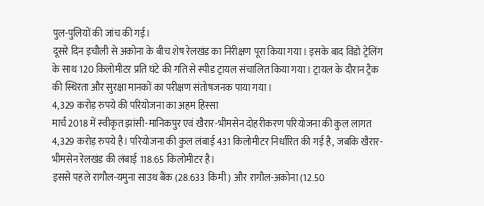पुल-पुलियों की जांच की गई।
दूसरे दिन इचौली से अकोना के बीच शेष रेलखंड का निरीक्षण पूरा किया गया। इसके बाद विंडो ट्रेलिंग के साथ 120 किलोमीटर प्रति घंटे की गति से स्पीड ट्रायल संचालित किया गया। ट्रायल के दौरान ट्रैक की स्थिरता और सुरक्षा मानकों का परीक्षण संतोषजनक पाया गया।
4,329 करोड़ रुपये की परियोजना का अहम हिस्सा
मार्च 2018 में स्वीकृत झांसी-मानिकपुर एवं खैरार-भीमसेन दोहरीकरण परियोजना की कुल लागत 4,329 करोड़ रुपये है। परियोजना की कुल लंबाई 431 किलोमीटर निर्धारित की गई है, जबकि खैरार-भीमसेन रेलखंड की लंबाई 118.65 किलोमीटर है।
इससे पहले रागौल-यमुना साउथ बैंक (28.633 किमी) और रागौल-अकोना (12.50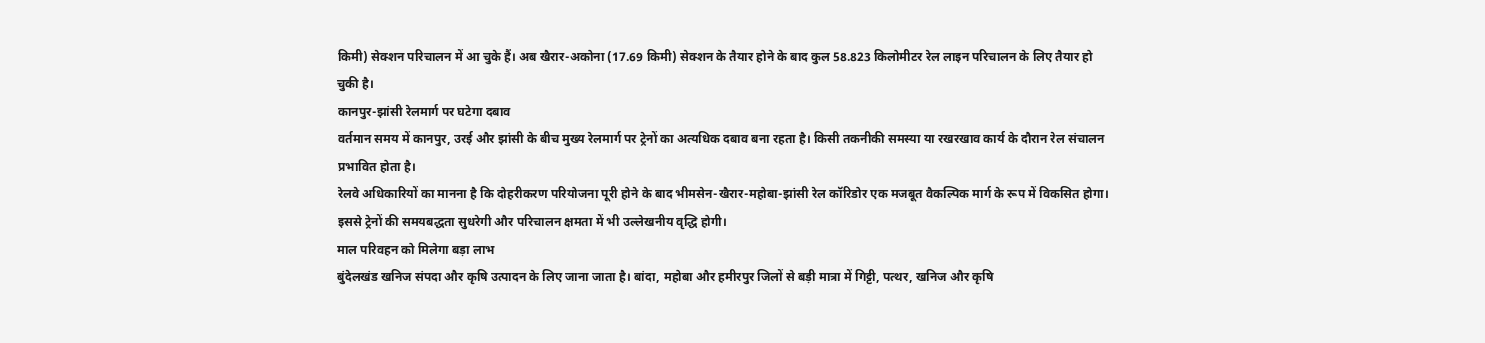किमी) सेक्शन परिचालन में आ चुके हैं। अब खैरार-अकोना (17.69 किमी) सेक्शन के तैयार होने के बाद कुल 58.823 किलोमीटर रेल लाइन परिचालन के लिए तैयार हो चुकी है।
कानपुर-झांसी रेलमार्ग पर घटेगा दबाव
वर्तमान समय में कानपुर, उरई और झांसी के बीच मुख्य रेलमार्ग पर ट्रेनों का अत्यधिक दबाव बना रहता है। किसी तकनीकी समस्या या रखरखाव कार्य के दौरान रेल संचालन प्रभावित होता है।
रेलवे अधिकारियों का मानना है कि दोहरीकरण परियोजना पूरी होने के बाद भीमसेन-खैरार-महोबा-झांसी रेल कॉरिडोर एक मजबूत वैकल्पिक मार्ग के रूप में विकसित होगा। इससे ट्रेनों की समयबद्धता सुधरेगी और परिचालन क्षमता में भी उल्लेखनीय वृद्धि होगी।
माल परिवहन को मिलेगा बड़ा लाभ
बुंदेलखंड खनिज संपदा और कृषि उत्पादन के लिए जाना जाता है। बांदा, महोबा और हमीरपुर जिलों से बड़ी मात्रा में गिट्टी, पत्थर, खनिज और कृषि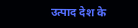उत्पाद देश के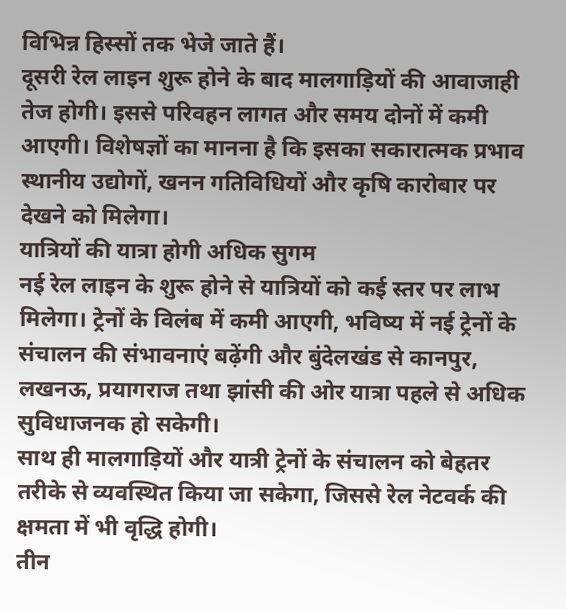विभिन्न हिस्सों तक भेजे जाते हैं।
दूसरी रेल लाइन शुरू होने के बाद मालगाड़ियों की आवाजाही तेज होगी। इससे परिवहन लागत और समय दोनों में कमी आएगी। विशेषज्ञों का मानना है कि इसका सकारात्मक प्रभाव स्थानीय उद्योगों, खनन गतिविधियों और कृषि कारोबार पर देखने को मिलेगा।
यात्रियों की यात्रा होगी अधिक सुगम
नई रेल लाइन के शुरू होने से यात्रियों को कई स्तर पर लाभ मिलेगा। ट्रेनों के विलंब में कमी आएगी, भविष्य में नई ट्रेनों के संचालन की संभावनाएं बढ़ेंगी और बुंदेलखंड से कानपुर, लखनऊ, प्रयागराज तथा झांसी की ओर यात्रा पहले से अधिक सुविधाजनक हो सकेगी।
साथ ही मालगाड़ियों और यात्री ट्रेनों के संचालन को बेहतर तरीके से व्यवस्थित किया जा सकेगा, जिससे रेल नेटवर्क की क्षमता में भी वृद्धि होगी।
तीन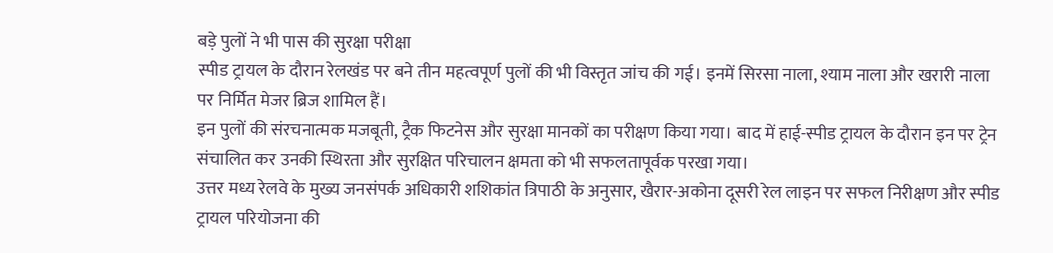बड़े पुलों ने भी पास की सुरक्षा परीक्षा
स्पीड ट्रायल के दौरान रेलखंड पर बने तीन महत्वपूर्ण पुलों की भी विस्तृत जांच की गई। इनमें सिरसा नाला, श्याम नाला और खरारी नाला पर निर्मित मेजर ब्रिज शामिल हैं।
इन पुलों की संरचनात्मक मजबूती, ट्रैक फिटनेस और सुरक्षा मानकों का परीक्षण किया गया। बाद में हाई-स्पीड ट्रायल के दौरान इन पर ट्रेन संचालित कर उनकी स्थिरता और सुरक्षित परिचालन क्षमता को भी सफलतापूर्वक परखा गया।
उत्तर मध्य रेलवे के मुख्य जनसंपर्क अधिकारी शशिकांत त्रिपाठी के अनुसार, खैरार-अकोना दूसरी रेल लाइन पर सफल निरीक्षण और स्पीड ट्रायल परियोजना की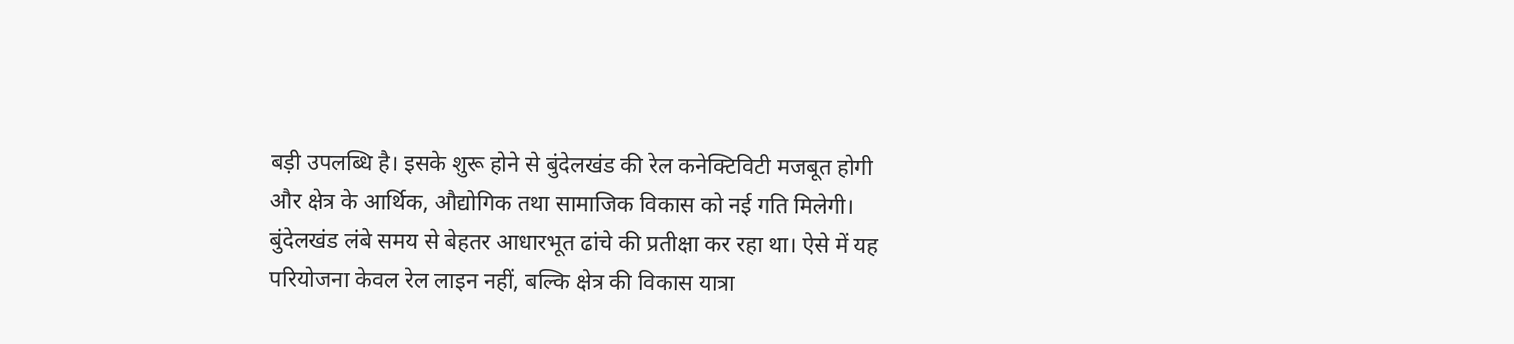बड़ी उपलब्धि है। इसके शुरू होने से बुंदेलखंड की रेल कनेक्टिविटी मजबूत होगी और क्षेत्र के आर्थिक, औद्योगिक तथा सामाजिक विकास को नई गति मिलेगी।
बुंदेलखंड लंबे समय से बेहतर आधारभूत ढांचे की प्रतीक्षा कर रहा था। ऐसे में यह परियोजना केवल रेल लाइन नहीं, बल्कि क्षेत्र की विकास यात्रा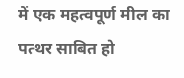में एक महत्वपूर्ण मील का पत्थर साबित हो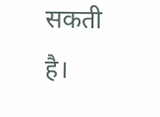सकती है।